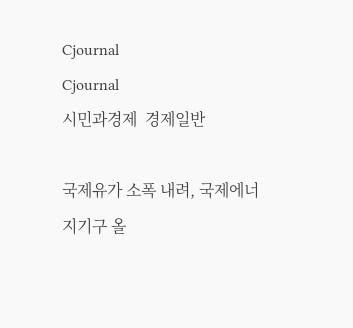Cjournal
Cjournal
시민과경제  경제일반

국제유가 소폭 내려, 국제에너지기구 올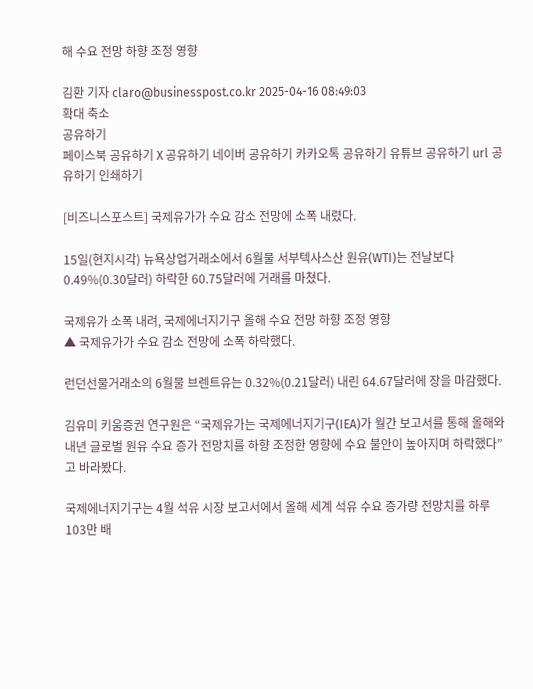해 수요 전망 하향 조정 영향

김환 기자 claro@businesspost.co.kr 2025-04-16 08:49:03
확대 축소
공유하기
페이스북 공유하기 X 공유하기 네이버 공유하기 카카오톡 공유하기 유튜브 공유하기 url 공유하기 인쇄하기

[비즈니스포스트] 국제유가가 수요 감소 전망에 소폭 내렸다.

15일(현지시각) 뉴욕상업거래소에서 6월물 서부텍사스산 원유(WTI)는 전날보다 0.49%(0.30달러) 하락한 60.75달러에 거래를 마쳤다.

국제유가 소폭 내려, 국제에너지기구 올해 수요 전망 하향 조정 영향
▲ 국제유가가 수요 감소 전망에 소폭 하락했다.

런던선물거래소의 6월물 브렌트유는 0.32%(0.21달러) 내린 64.67달러에 장을 마감했다.

김유미 키움증권 연구원은 “국제유가는 국제에너지기구(IEA)가 월간 보고서를 통해 올해와 내년 글로벌 원유 수요 증가 전망치를 하향 조정한 영향에 수요 불안이 높아지며 하락했다”고 바라봤다.

국제에너지기구는 4월 석유 시장 보고서에서 올해 세계 석유 수요 증가량 전망치를 하루 103만 배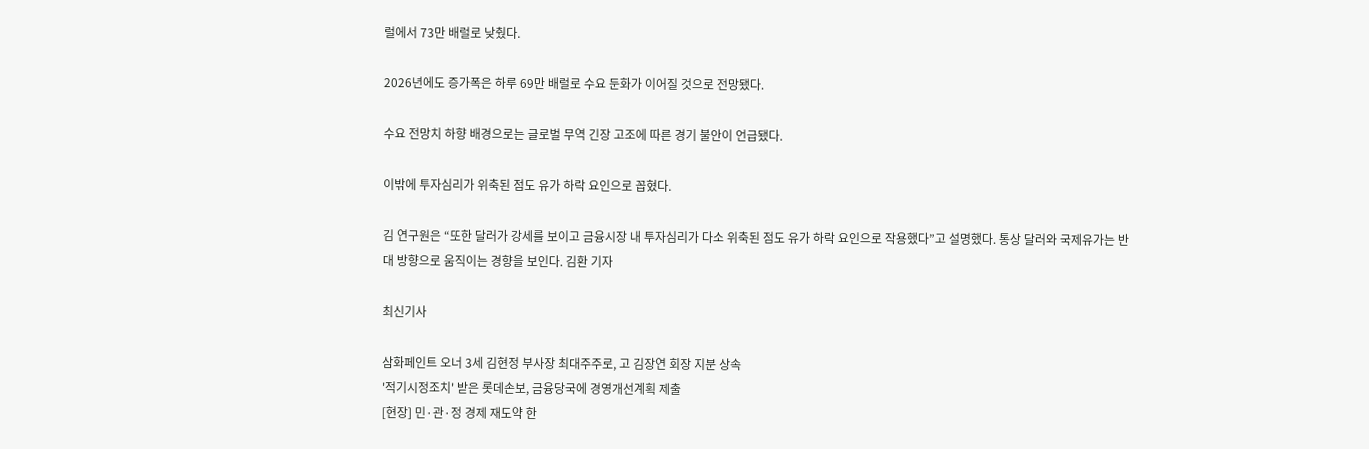럴에서 73만 배럴로 낮췄다.

2026년에도 증가폭은 하루 69만 배럴로 수요 둔화가 이어질 것으로 전망됐다.

수요 전망치 하향 배경으로는 글로벌 무역 긴장 고조에 따른 경기 불안이 언급됐다.

이밖에 투자심리가 위축된 점도 유가 하락 요인으로 꼽혔다.

김 연구원은 “또한 달러가 강세를 보이고 금융시장 내 투자심리가 다소 위축된 점도 유가 하락 요인으로 작용했다”고 설명했다. 통상 달러와 국제유가는 반대 방향으로 움직이는 경향을 보인다. 김환 기자

최신기사

삼화페인트 오너 3세 김현정 부사장 최대주주로, 고 김장연 회장 지분 상속
'적기시정조치' 받은 롯데손보, 금융당국에 경영개선계획 제출
[현장] 민·관·정 경제 재도약 한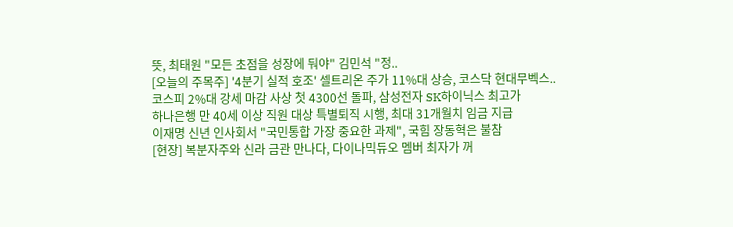뜻, 최태원 "모든 초점을 성장에 둬야" 김민석 "정..
[오늘의 주목주] '4분기 실적 호조' 셀트리온 주가 11%대 상승, 코스닥 현대무벡스..
코스피 2%대 강세 마감 사상 첫 4300선 돌파, 삼성전자 SK하이닉스 최고가
하나은행 만 40세 이상 직원 대상 특별퇴직 시행, 최대 31개월치 임금 지급
이재명 신년 인사회서 "국민통합 가장 중요한 과제", 국힘 장동혁은 불참
[현장] 복분자주와 신라 금관 만나다, 다이나믹듀오 멤버 최자가 꺼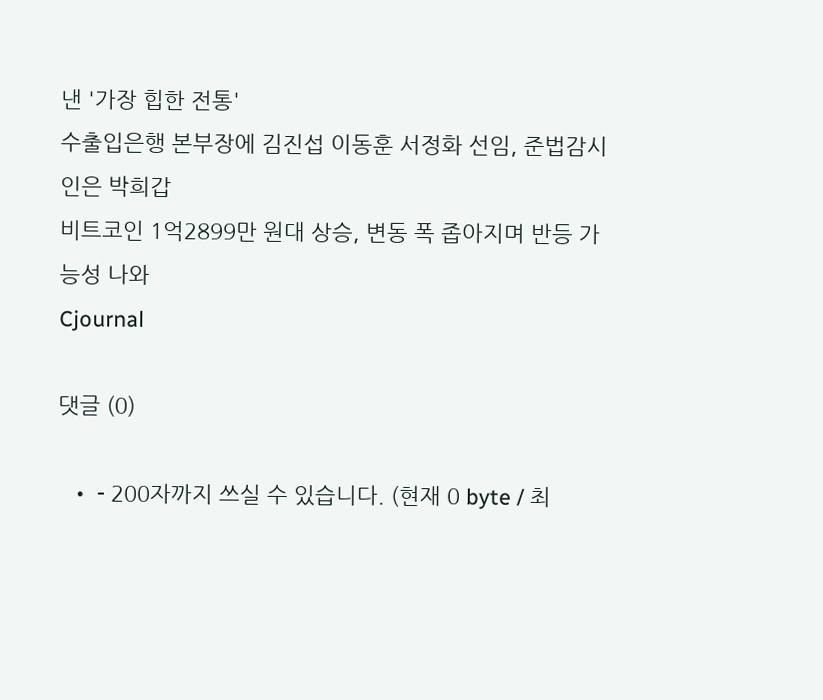낸 '가장 힙한 전통'
수출입은행 본부장에 김진섭 이동훈 서정화 선임, 준법감시인은 박희갑
비트코인 1억2899만 원대 상승, 변동 폭 좁아지며 반등 가능성 나와
Cjournal

댓글 (0)

  • - 200자까지 쓰실 수 있습니다. (현재 0 byte / 최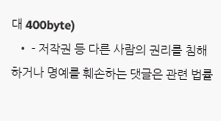대 400byte)
  • - 저작권 등 다른 사람의 권리를 침해하거나 명예를 훼손하는 댓글은 관련 법률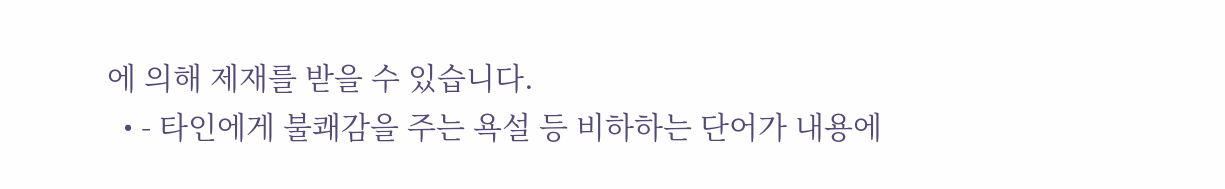에 의해 제재를 받을 수 있습니다.
  • - 타인에게 불쾌감을 주는 욕설 등 비하하는 단어가 내용에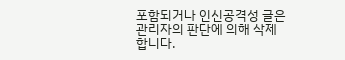포함되거나 인신공격성 글은 관리자의 판단에 의해 삭제 합니다.